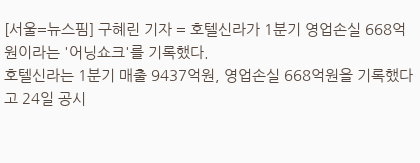[서울=뉴스핌] 구혜린 기자 = 호텔신라가 1분기 영업손실 668억원이라는 '어닝쇼크'를 기록했다.
호텔신라는 1분기 매출 9437억원, 영업손실 668억원을 기록했다고 24일 공시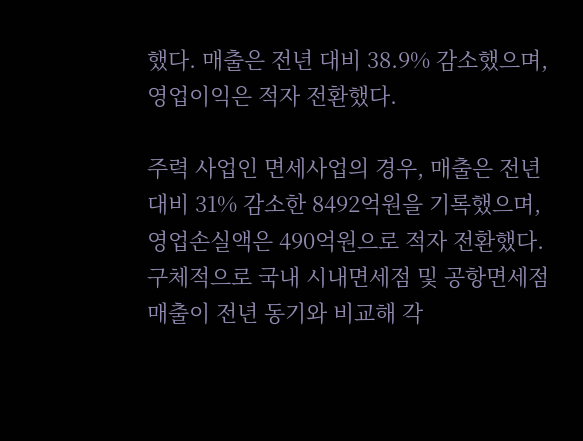했다. 매출은 전년 대비 38.9% 감소했으며, 영업이익은 적자 전환했다.

주력 사업인 면세사업의 경우, 매출은 전년 대비 31% 감소한 8492억원을 기록했으며, 영업손실액은 490억원으로 적자 전환했다.
구체적으로 국내 시내면세점 및 공항면세점 매출이 전년 동기와 비교해 각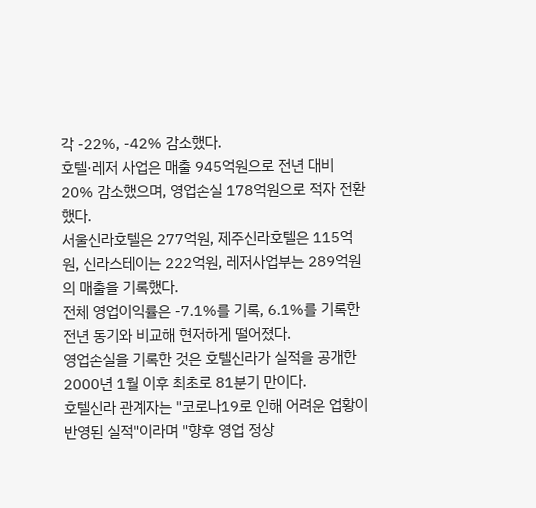각 -22%, -42% 감소했다.
호텔·레저 사업은 매출 945억원으로 전년 대비 20% 감소했으며, 영업손실 178억원으로 적자 전환했다.
서울신라호텔은 277억원, 제주신라호텔은 115억원, 신라스테이는 222억원, 레저사업부는 289억원의 매출을 기록했다.
전체 영업이익률은 -7.1%를 기록, 6.1%를 기록한 전년 동기와 비교해 현저하게 떨어졌다.
영업손실을 기록한 것은 호텔신라가 실적을 공개한 2000년 1월 이후 최초로 81분기 만이다.
호텔신라 관계자는 "코로나19로 인해 어려운 업황이 반영된 실적"이라며 "향후 영업 정상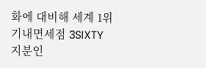화에 대비해 세계 1위 기내면세점 3SIXTY 지분인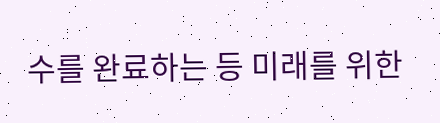수를 완료하는 등 미래를 위한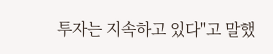투자는 지속하고 있다"고 말했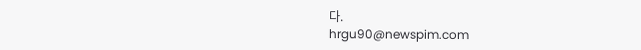다.
hrgu90@newspim.com